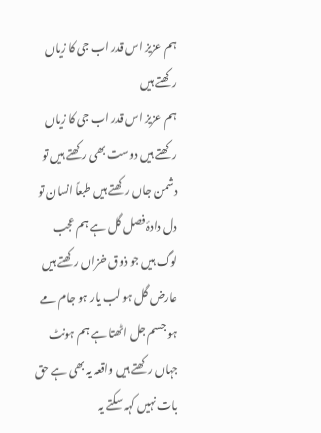ہم عزیز اس قدر اب جی کا زیاں رکھتے ہیں
ہم عزیز اس قدر اب جی کا زیاں رکھتے ہیں دوست بھی رکھتے ہیں تو دشمن جاں رکھتے ہیں طبعاً انسان تو دل دادۂ فصل گل ہے ہم عجب لوگ ہیں جو ذوق خزاں رکھتے ہیں عارض گل ہو لب یار ہو جام مے ہو جسم جل اٹھتا ہے ہم ہونٹ جہاں رکھتے ہیں واقعہ یہ بھی ہے حق بات نہیں کہہ سکتے یہ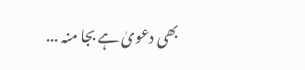بھی دعویٰ ہے بجا منہ ...